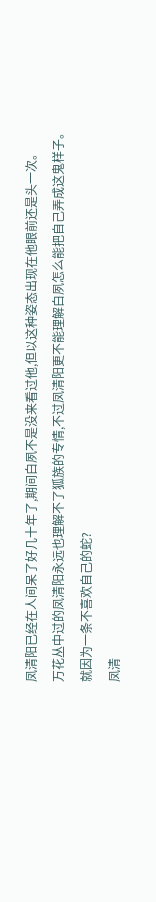凤清阳已经在人间呆了好几十年了,期间白夙不是没来看过他,但以这种姿态出现在他眼前还是头一次。
万花丛中过的凤清阳永远也理解不了狐族的专情,不过凤清阳更不能理解白夙怎么能把自己弄成这鬼样子。
就因为一条不喜欢自己的蛇?
凤清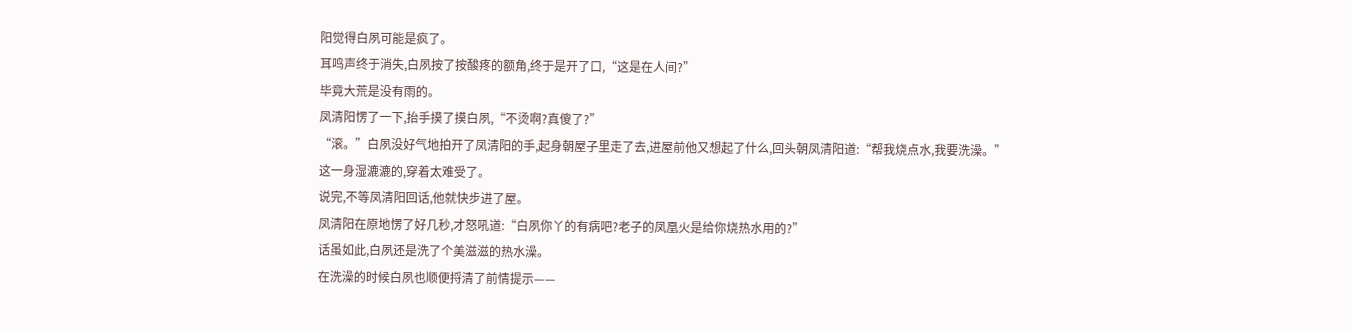阳觉得白夙可能是疯了。
耳鸣声终于消失,白夙按了按酸疼的额角,终于是开了口,“这是在人间?”
毕竟大荒是没有雨的。
凤清阳愣了一下,抬手摸了摸白夙,“不烫啊?真傻了?”
“滚。”白夙没好气地拍开了凤清阳的手,起身朝屋子里走了去,进屋前他又想起了什么,回头朝凤清阳道:“帮我烧点水,我要洗澡。”
这一身湿漉漉的,穿着太难受了。
说完,不等凤清阳回话,他就快步进了屋。
凤清阳在原地愣了好几秒,才怒吼道:“白夙你丫的有病吧?老子的凤凰火是给你烧热水用的?”
话虽如此,白夙还是洗了个美滋滋的热水澡。
在洗澡的时候白夙也顺便捋清了前情提示——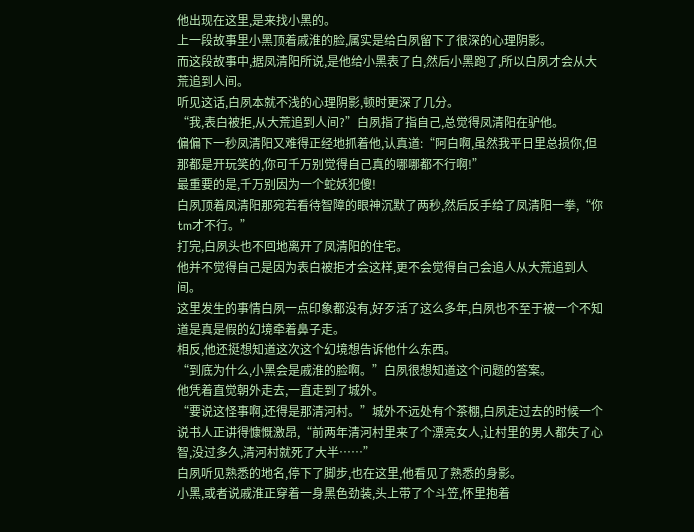他出现在这里,是来找小黑的。
上一段故事里小黑顶着戚淮的脸,属实是给白夙留下了很深的心理阴影。
而这段故事中,据凤清阳所说,是他给小黑表了白,然后小黑跑了,所以白夙才会从大荒追到人间。
听见这话,白夙本就不浅的心理阴影,顿时更深了几分。
“我,表白被拒,从大荒追到人间?”白夙指了指自己,总觉得凤清阳在驴他。
偏偏下一秒凤清阳又难得正经地抓着他,认真道:“阿白啊,虽然我平日里总损你,但那都是开玩笑的,你可千万别觉得自己真的哪哪都不行啊!”
最重要的是,千万别因为一个蛇妖犯傻!
白夙顶着凤清阳那宛若看待智障的眼神沉默了两秒,然后反手给了凤清阳一拳,“你tm才不行。”
打完,白夙头也不回地离开了凤清阳的住宅。
他并不觉得自己是因为表白被拒才会这样,更不会觉得自己会追人从大荒追到人间。
这里发生的事情白夙一点印象都没有,好歹活了这么多年,白夙也不至于被一个不知道是真是假的幻境牵着鼻子走。
相反,他还挺想知道这次这个幻境想告诉他什么东西。
“到底为什么,小黑会是戚淮的脸啊。”白夙很想知道这个问题的答案。
他凭着直觉朝外走去,一直走到了城外。
“要说这怪事啊,还得是那清河村。”城外不远处有个茶棚,白夙走过去的时候一个说书人正讲得慷慨激昂,“前两年清河村里来了个漂亮女人,让村里的男人都失了心智,没过多久,清河村就死了大半……”
白夙听见熟悉的地名,停下了脚步,也在这里,他看见了熟悉的身影。
小黑,或者说戚淮正穿着一身黑色劲装,头上带了个斗笠,怀里抱着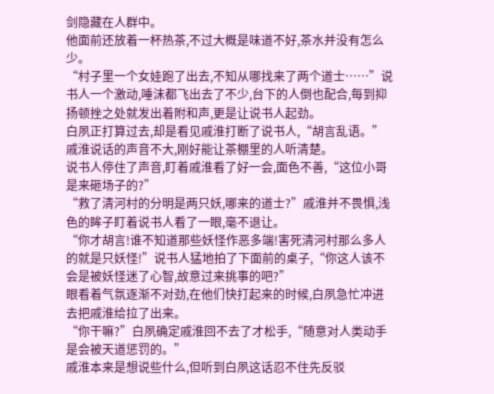剑隐藏在人群中。
他面前还放着一杯热茶,不过大概是味道不好,茶水并没有怎么少。
“村子里一个女娃跑了出去,不知从哪找来了两个道士……”说书人一个激动,唾沫都飞出去了不少,台下的人倒也配合,每到抑扬顿挫之处就发出着附和声,更是让说书人起劲。
白夙正打算过去,却是看见戚淮打断了说书人,“胡言乱语。”
戚淮说话的声音不大,刚好能让茶棚里的人听清楚。
说书人停住了声音,盯着戚淮看了好一会,面色不善,“这位小哥是来砸场子的?”
“救了清河村的分明是两只妖,哪来的道士?”戚淮并不畏惧,浅色的眸子盯着说书人看了一眼,毫不退让。
“你才胡言!谁不知道那些妖怪作恶多端!害死清河村那么多人的就是只妖怪!”说书人猛地拍了下面前的桌子,“你这人该不会是被妖怪迷了心智,故意过来挑事的吧?”
眼看着气氛逐渐不对劲,在他们快打起来的时候,白夙急忙冲进去把戚淮给拉了出来。
“你干嘛?”白夙确定戚淮回不去了才松手,“随意对人类动手是会被天道惩罚的。”
戚淮本来是想说些什么,但听到白夙这话忍不住先反驳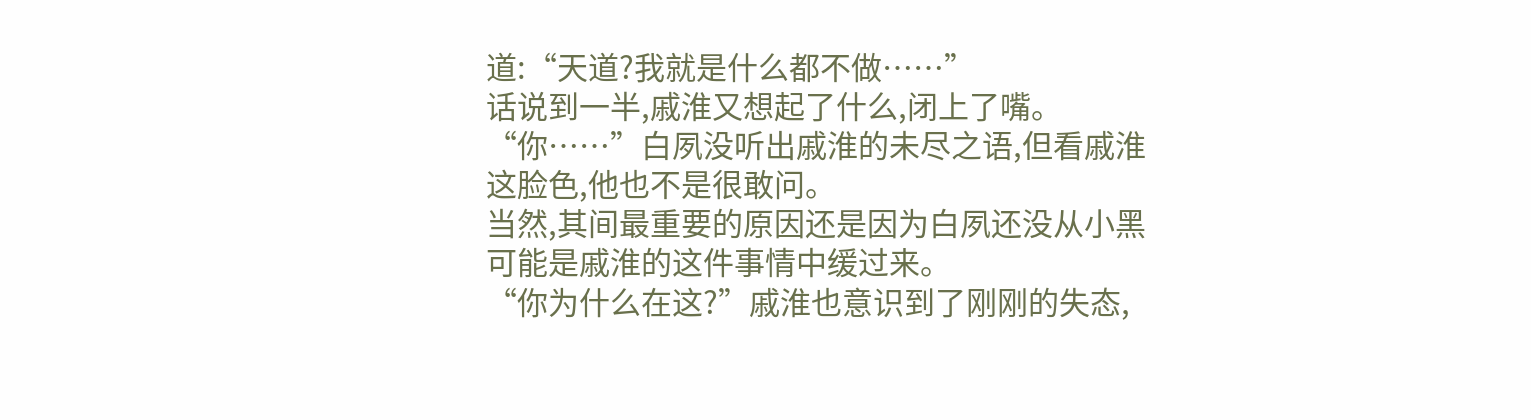道:“天道?我就是什么都不做……”
话说到一半,戚淮又想起了什么,闭上了嘴。
“你……”白夙没听出戚淮的未尽之语,但看戚淮这脸色,他也不是很敢问。
当然,其间最重要的原因还是因为白夙还没从小黑可能是戚淮的这件事情中缓过来。
“你为什么在这?”戚淮也意识到了刚刚的失态,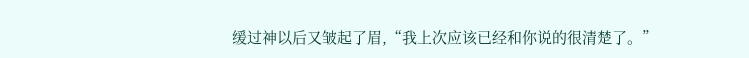缓过神以后又皱起了眉,“我上次应该已经和你说的很清楚了。”